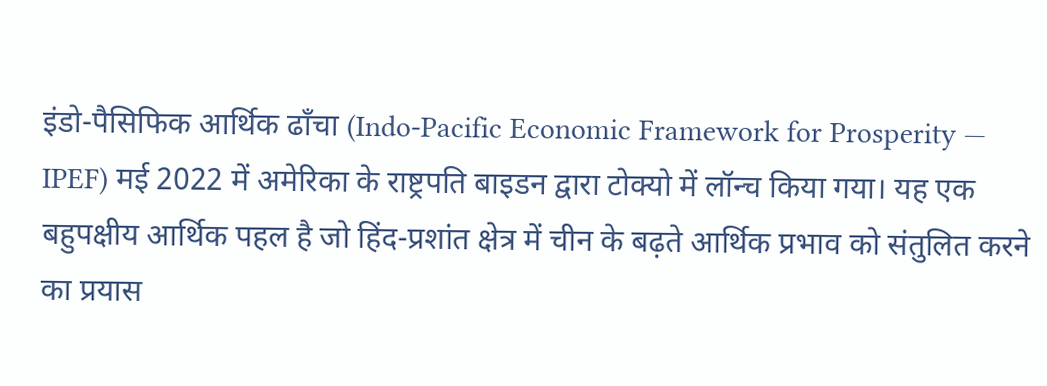इंडो-पैसिफिक आर्थिक ढाँचा (Indo-Pacific Economic Framework for Prosperity — IPEF) मई 2022 में अमेरिका के राष्ट्रपति बाइडन द्वारा टोक्यो में लॉन्च किया गया। यह एक बहुपक्षीय आर्थिक पहल है जो हिंद-प्रशांत क्षेत्र में चीन के बढ़ते आर्थिक प्रभाव को संतुलित करने का प्रयास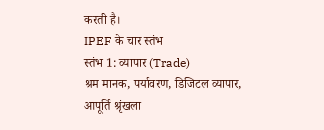करती है।
IPEF के चार स्तंभ
स्तंभ 1: व्यापार (Trade)
श्रम मानक, पर्यावरण, डिजिटल व्यापार, आपूर्ति श्रृंखला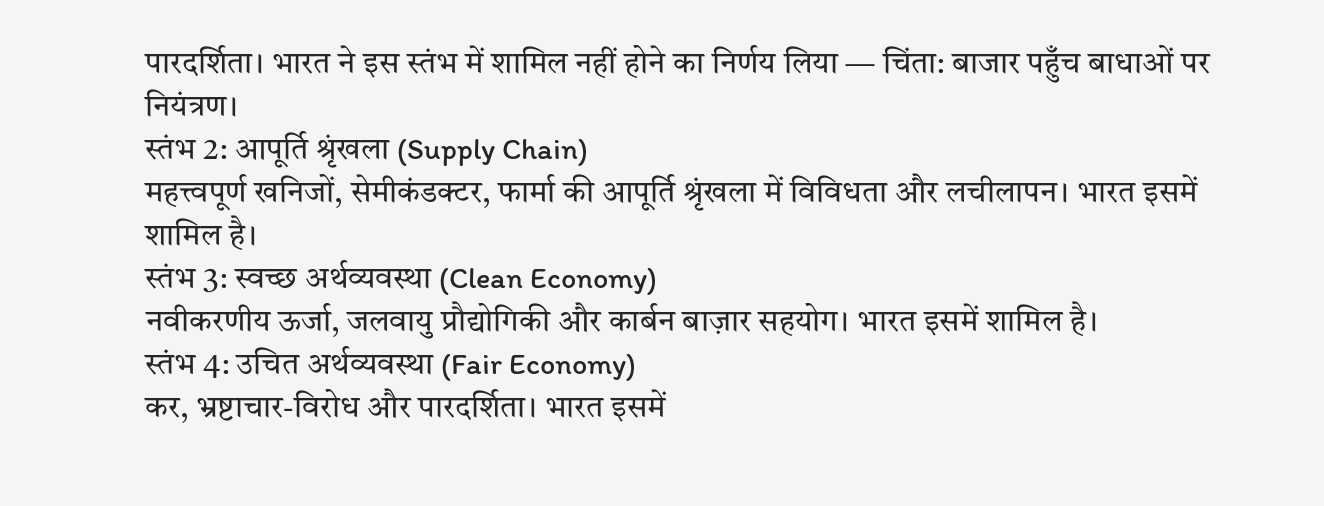पारदर्शिता। भारत ने इस स्तंभ में शामिल नहीं होने का निर्णय लिया — चिंता: बाजार पहुँच बाधाओं पर नियंत्रण।
स्तंभ 2: आपूर्ति श्रृंखला (Supply Chain)
महत्त्वपूर्ण खनिजों, सेमीकंडक्टर, फार्मा की आपूर्ति श्रृंखला में विविधता और लचीलापन। भारत इसमें शामिल है।
स्तंभ 3: स्वच्छ अर्थव्यवस्था (Clean Economy)
नवीकरणीय ऊर्जा, जलवायु प्रौद्योगिकी और कार्बन बाज़ार सहयोग। भारत इसमें शामिल है।
स्तंभ 4: उचित अर्थव्यवस्था (Fair Economy)
कर, भ्रष्टाचार-विरोध और पारदर्शिता। भारत इसमें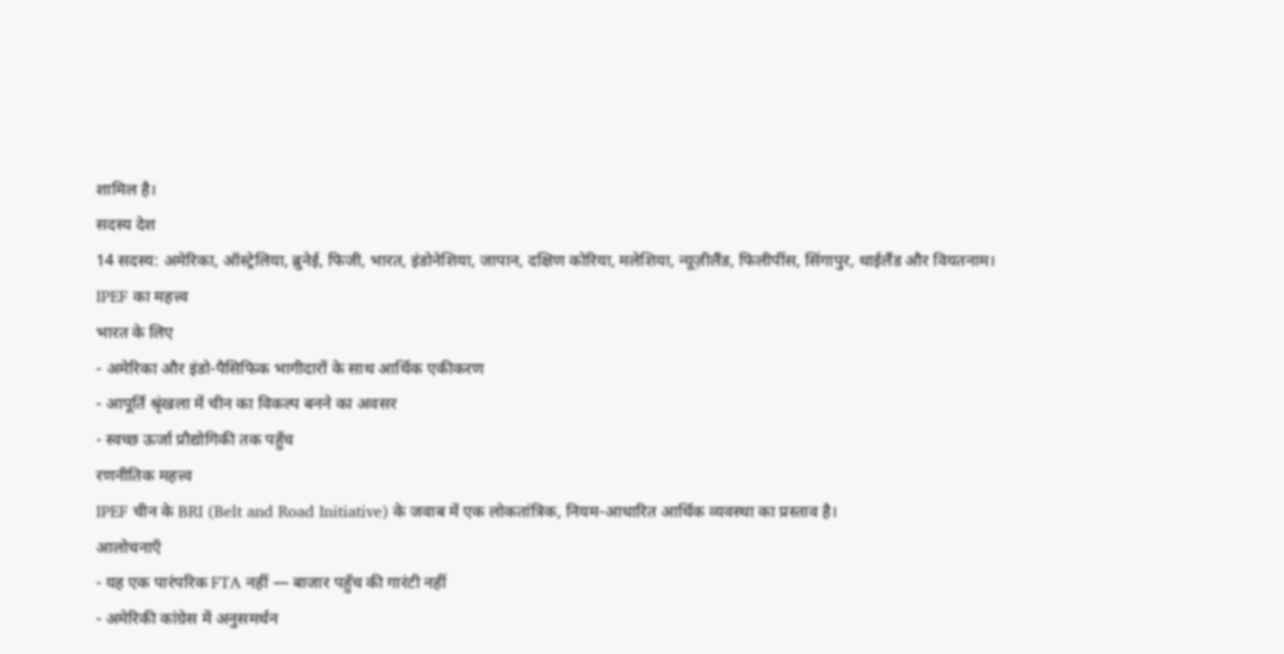शामिल है।
सदस्य देश
14 सदस्य: अमेरिका, ऑस्ट्रेलिया, ब्रुनेई, फिजी, भारत, इंडोनेशिया, जापान, दक्षिण कोरिया, मलेशिया, न्यूज़ीलैंड, फिलीपींस, सिंगापुर, थाईलैंड और वियतनाम।
IPEF का महत्त्व
भारत के लिए
- अमेरिका और इंडो-पैसिफिक भागीदारों के साथ आर्थिक एकीकरण
- आपूर्ति श्रृंखला में चीन का विकल्प बनने का अवसर
- स्वच्छ ऊर्जा प्रौद्योगिकी तक पहुँच
रणनीतिक महत्त्व
IPEF चीन के BRI (Belt and Road Initiative) के जवाब में एक लोकतांत्रिक, नियम-आधारित आर्थिक व्यवस्था का प्रस्ताव है।
आलोचनाएँ
- यह एक पारंपरिक FTA नहीं — बाजार पहुँच की गारंटी नहीं
- अमेरिकी कांग्रेस में अनुसमर्थन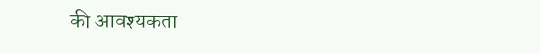की आवश्यकता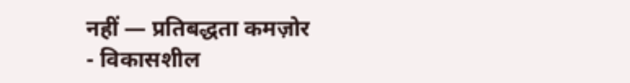नहीं — प्रतिबद्धता कमज़ोर
- विकासशील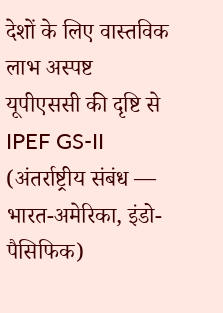देशों के लिए वास्तविक लाभ अस्पष्ट
यूपीएससी की दृष्टि से
IPEF GS-II (अंतर्राष्ट्रीय संबंध — भारत-अमेरिका, इंडो-पैसिफिक)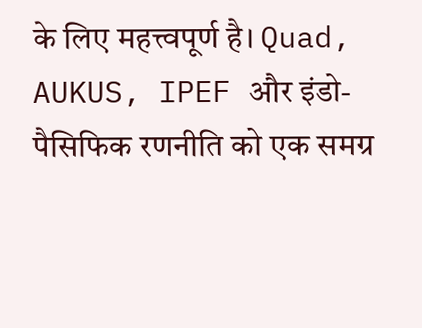के लिए महत्त्वपूर्ण है। Quad, AUKUS, IPEF और इंडो-पैसिफिक रणनीति को एक समग्र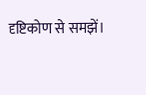दृष्टिकोण से समझें।